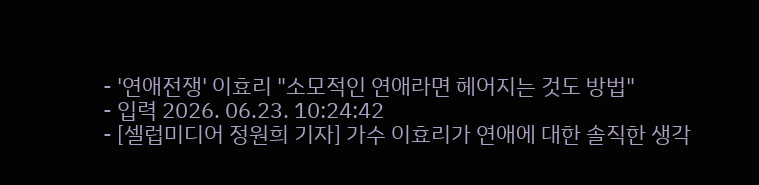- '연애전쟁' 이효리 "소모적인 연애라면 헤어지는 것도 방법"
- 입력 2026. 06.23. 10:24:42
- [셀럽미디어 정원희 기자] 가수 이효리가 연애에 대한 솔직한 생각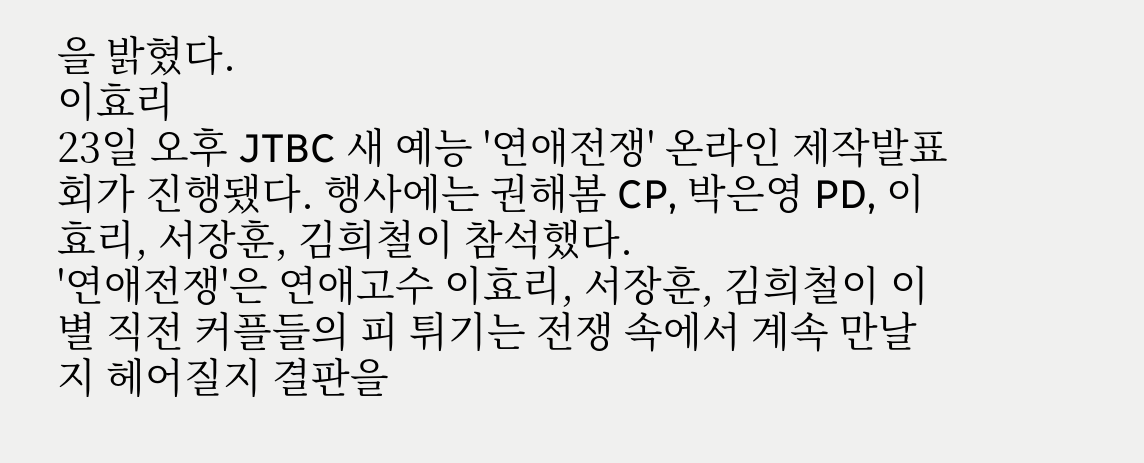을 밝혔다.
이효리
23일 오후 JTBC 새 예능 '연애전쟁' 온라인 제작발표회가 진행됐다. 행사에는 권해봄 CP, 박은영 PD, 이효리, 서장훈, 김희철이 참석했다.
'연애전쟁'은 연애고수 이효리, 서장훈, 김희철이 이별 직전 커플들의 피 튀기는 전쟁 속에서 계속 만날지 헤어질지 결판을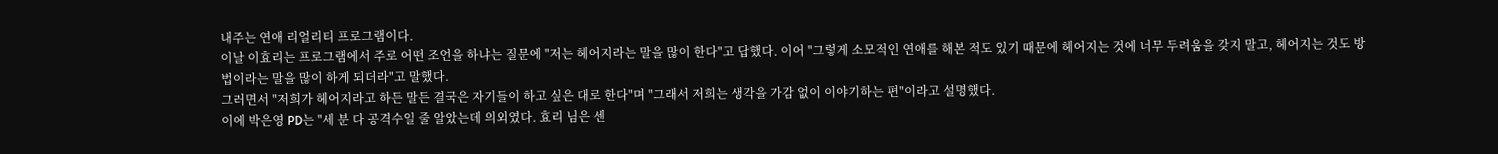내주는 연애 리얼리티 프로그램이다.
이날 이효리는 프로그램에서 주로 어떤 조언을 하냐는 질문에 "저는 헤어지라는 말을 많이 한다"고 답했다. 이어 "그렇게 소모적인 연애를 해본 적도 있기 때문에 헤어지는 것에 너무 두려움을 갖지 말고, 헤어지는 것도 방법이라는 말을 많이 하게 되더라"고 말했다.
그러면서 "저희가 헤어지라고 하든 말든 결국은 자기들이 하고 싶은 대로 한다"며 "그래서 저희는 생각을 가감 없이 이야기하는 편"이라고 설명했다.
이에 박은영 PD는 "세 분 다 공격수일 줄 알았는데 의외였다. 효리 님은 센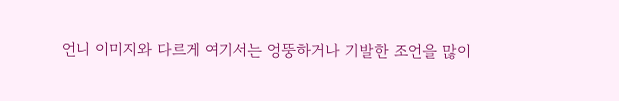언니 이미지와 다르게 여기서는 엉뚱하거나 기발한 조언을 많이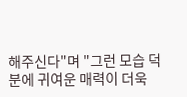해주신다"며 "그런 모습 덕분에 귀여운 매력이 더욱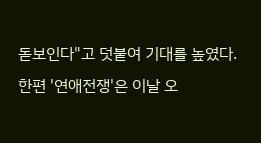돋보인다"고 덧붙여 기대를 높였다.
한편 '연애전쟁'은 이날 오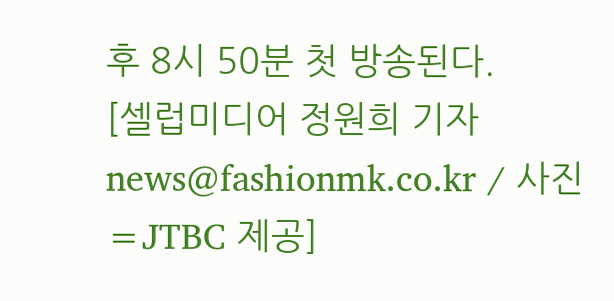후 8시 50분 첫 방송된다.
[셀럽미디어 정원희 기자 news@fashionmk.co.kr / 사진=JTBC 제공]